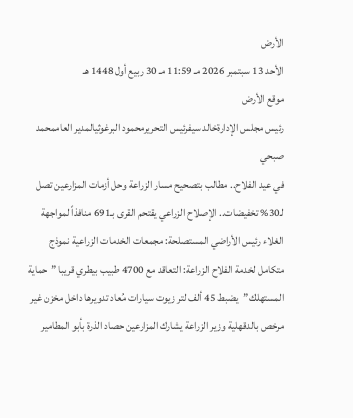الأرض
الأحد 13 سبتمبر 2026 مـ 11:59 مـ 30 ربيع أول 1448 هـ
موقع الأرض
رئيس مجلس الإدارةخالد سيفرئيس التحريرمحمود البرغوثيالمدير العاممحمد صبحي
في عيد الفلاح.. مطالب بتصحيح مسار الزراعة وحل أزمات المزارعين تصل لـ30% تخفيضات.. الإصلاح الزراعي يقتحم القرى بـ691 منافذاً لمواجهة الغلاء رئيس الأراضي المستصلحة: مجمعات الخدمات الزراعية نموذج متكامل لخدمة الفلاح الزراعة: التعاقد مع 4700 طبيب بيطري قريبا ”حماية المستهلك”يضبط 45 ألف لتر زيوت سيارات مُعاد تدويرها داخل مخزن غير مرخص بالدقهلية وزير الزراعة يشارك المزارعين حصاد الذرة بأبو المطامير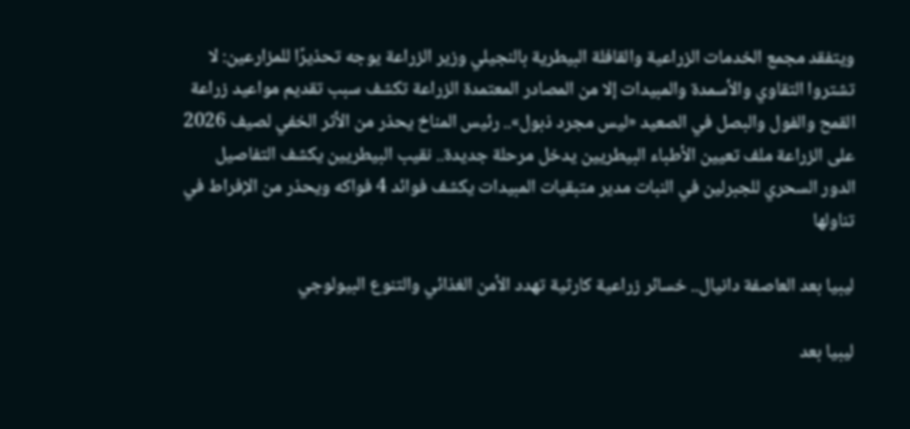ويتفقد مجمع الخدمات الزراعية والقافلة البيطرية بالنجيلي وزير الزراعة يوجه تحذيرًا للمزارعين: لا تشتروا التقاوي والأسمدة والمبيدات إلا من المصادر المعتمدة الزراعة تكشف سبب تقديم مواعيد زراعة القمح والفول والبصل في الصعيد «ليس مجرد ذبول».. رئيس المناخ يحذر من الأثر الخفي لصيف 2026 على الزراعة ملف تعيين الأطباء البيطريين يدخل مرحلة جديدة.. نقيب البيطريين يكشف التفاصيل الدور السحري للجبرلين في النبات مدير متبقيات المبيدات يكشف فوائد 4 فواكه ويحذر من الإفراط في تناولها

ليبيا بعد العاصفة دانيال.. خسائر زراعية كارثية تهدد الأمن الغذائي والتنوع البيولوجي

ليبيا بعد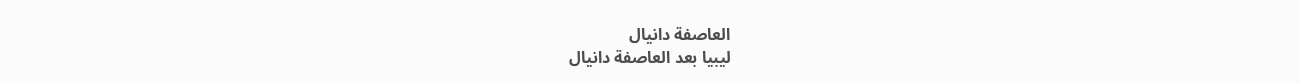العاصفة دانيال
ليبيا بعد العاصفة دانيال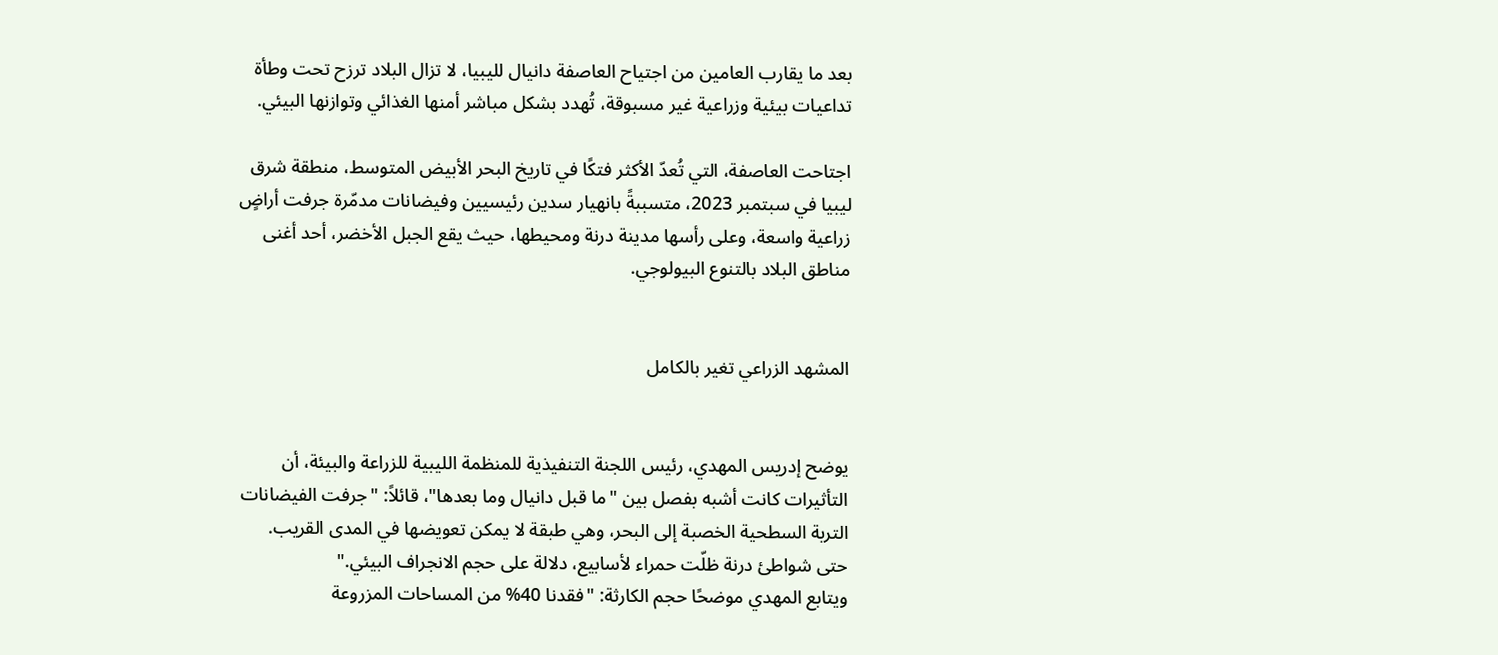بعد ما يقارب العامين من اجتياح العاصفة دانيال لليبيا، لا تزال البلاد ترزح تحت وطأة تداعيات بيئية وزراعية غير مسبوقة، تُهدد بشكل مباشر أمنها الغذائي وتوازنها البيئي.

اجتاحت العاصفة، التي تُعدّ الأكثر فتكًا في تاريخ البحر الأبيض المتوسط، منطقة شرق ليبيا في سبتمبر 2023، متسببةً بانهيار سدين رئيسيين وفيضانات مدمّرة جرفت أراضٍ زراعية واسعة، وعلى رأسها مدينة درنة ومحيطها، حيث يقع الجبل الأخضر، أحد أغنى مناطق البلاد بالتنوع البيولوجي.


المشهد الزراعي تغير بالكامل


يوضح إدريس المهدي، رئيس اللجنة التنفيذية للمنظمة الليبية للزراعة والبيئة، أن التأثيرات كانت أشبه بفصل بين "ما قبل دانيال وما بعدها"، قائلاً: "جرفت الفيضانات التربة السطحية الخصبة إلى البحر، وهي طبقة لا يمكن تعويضها في المدى القريب. حتى شواطئ درنة ظلّت حمراء لأسابيع، دلالة على حجم الانجراف البيئي."
ويتابع المهدي موضحًا حجم الكارثة: "فقدنا 40% من المساحات المزروعة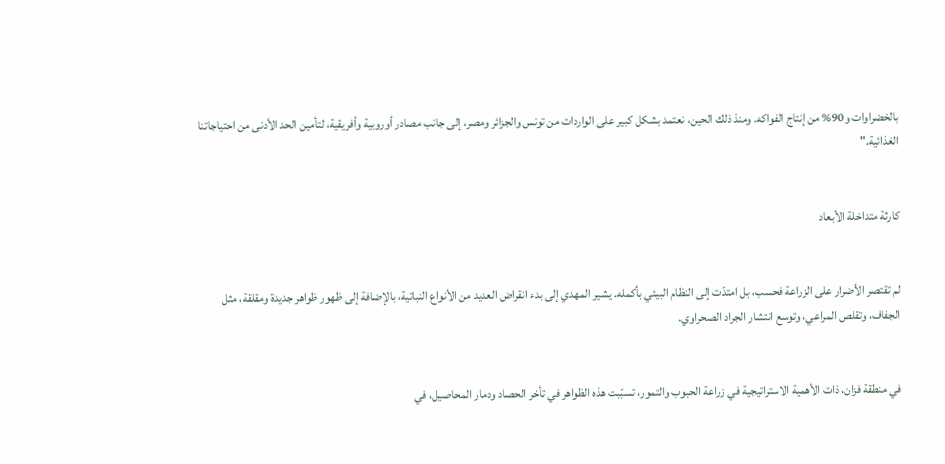بالخضراوات و90% من إنتاج الفواكه. ومنذ ذلك الحين، نعتمد بشكل كبير على الواردات من تونس والجزائر ومصر، إلى جانب مصادر أوروبية وأفريقية، لتأمين الحد الأدنى من احتياجاتنا الغذائية."


كارثة متداخلة الأبعاد


لم تقتصر الأضرار على الزراعة فحسب، بل امتدّت إلى النظام البيئي بأكمله. يشير المهدي إلى بدء انقراض العديد من الأنواع النباتية، بالإضافة إلى ظهور ظواهر جديدة ومقلقة، مثل الجفاف، وتقلص المراعي، وتوسع انتشار الجراد الصحراوي.


في منطقة فزان، ذات الأهمية الاستراتيجية في زراعة الحبوب والتمور، تسبّبت هذه الظواهر في تأخر الحصاد ودمار المحاصيل، في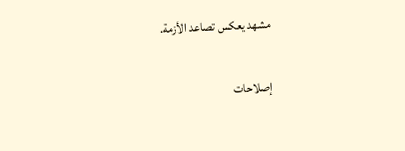مشهد يعكس تصاعد الأزمة.


إصلاحات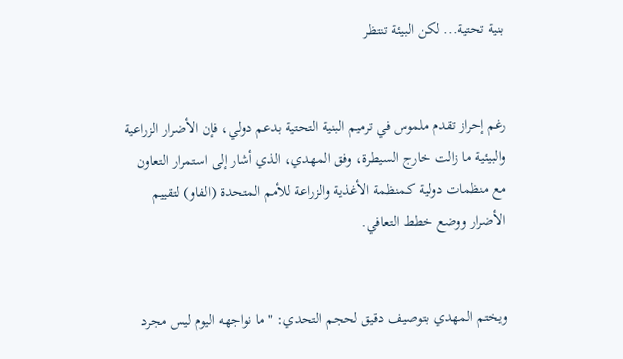بنية تحتية... لكن البيئة تنتظر


رغم إحراز تقدم ملموس في ترميم البنية التحتية بدعم دولي، فإن الأضرار الزراعية والبيئية ما زالت خارج السيطرة، وفق المهدي، الذي أشار إلى استمرار التعاون مع منظمات دولية كـمنظمة الأغذية والزراعة للأمم المتحدة (الفاو) لتقييم الأضرار ووضع خطط التعافي.


ويختم المهدي بتوصيف دقيق لحجم التحدي: "ما نواجهه اليوم ليس مجرد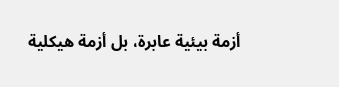أزمة بيئية عابرة، بل أزمة هيكلية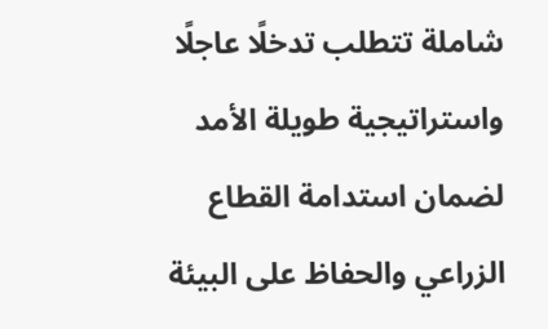شاملة تتطلب تدخلًا عاجلًا واستراتيجية طويلة الأمد لضمان استدامة القطاع الزراعي والحفاظ على البيئة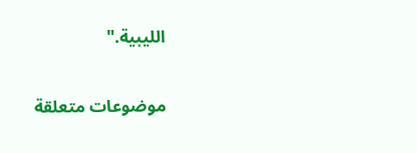الليبية."

موضوعات متعلقة